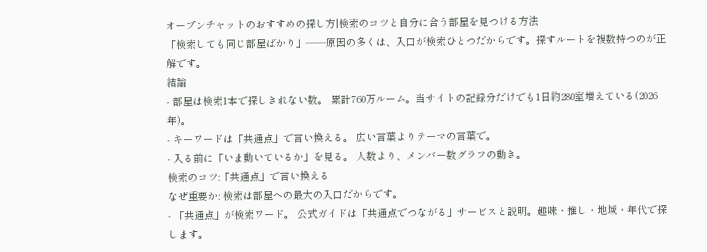オープンチャットのおすすめの探し方|検索のコツと自分に合う部屋を見つける方法
「検索しても同じ部屋ばかり」——原因の多くは、入口が検索ひとつだからです。探すルートを複数持つのが正解です。
結論
- 部屋は検索1本で探しきれない数。 累計760万ルーム。当サイトの記録分だけでも1日約280室増えている(2026年)。
- キーワードは「共通点」で言い換える。 広い言葉よりテーマの言葉で。
- 入る前に「いま動いているか」を見る。 人数より、メンバー数グラフの動き。
検索のコツ:「共通点」で言い換える
なぜ重要か: 検索は部屋への最大の入口だからです。
- 「共通点」が検索ワード。 公式ガイドは「共通点でつながる」サービスと説明。趣味・推し・地域・年代で探します。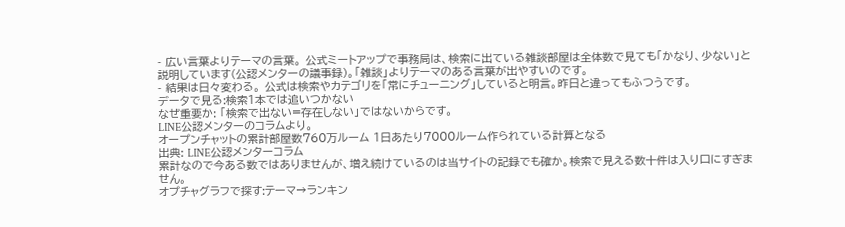- 広い言葉よりテーマの言葉。 公式ミートアップで事務局は、検索に出ている雑談部屋は全体数で見ても「かなり、少ない」と説明しています(公認メンターの議事録)。「雑談」よりテーマのある言葉が出やすいのです。
- 結果は日々変わる。 公式は検索やカテゴリを「常にチューニング」していると明言。昨日と違ってもふつうです。
データで見る:検索1本では追いつかない
なぜ重要か: 「検索で出ない=存在しない」ではないからです。
LINE公認メンターのコラムより。
オープンチャットの累計部屋数760万ルーム 1日あたり7000ルーム作られている計算となる
出典: LINE公認メンターコラム
累計なので今ある数ではありませんが、増え続けているのは当サイトの記録でも確か。検索で見える数十件は入り口にすぎません。
オプチャグラフで探す:テーマ→ランキン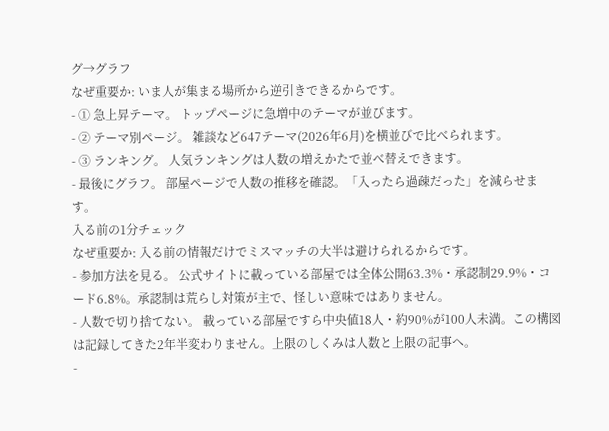グ→グラフ
なぜ重要か: いま人が集まる場所から逆引きできるからです。
- ① 急上昇テーマ。 トップページに急増中のテーマが並びます。
- ② テーマ別ページ。 雑談など647テーマ(2026年6月)を横並びで比べられます。
- ③ ランキング。 人気ランキングは人数の増えかたで並べ替えできます。
- 最後にグラフ。 部屋ページで人数の推移を確認。「入ったら過疎だった」を減らせます。
入る前の1分チェック
なぜ重要か: 入る前の情報だけでミスマッチの大半は避けられるからです。
- 参加方法を見る。 公式サイトに載っている部屋では全体公開63.3%・承認制29.9%・コード6.8%。承認制は荒らし対策が主で、怪しい意味ではありません。
- 人数で切り捨てない。 載っている部屋ですら中央値18人・約90%が100人未満。この構図は記録してきた2年半変わりません。上限のしくみは人数と上限の記事へ。
-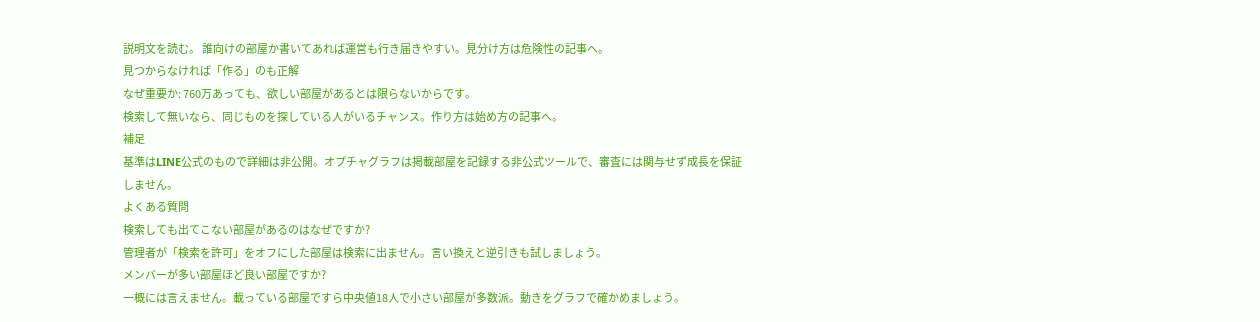説明文を読む。 誰向けの部屋か書いてあれば運営も行き届きやすい。見分け方は危険性の記事へ。
見つからなければ「作る」のも正解
なぜ重要か: 760万あっても、欲しい部屋があるとは限らないからです。
検索して無いなら、同じものを探している人がいるチャンス。作り方は始め方の記事へ。
補足
基準はLINE公式のもので詳細は非公開。オプチャグラフは掲載部屋を記録する非公式ツールで、審査には関与せず成長を保証しません。
よくある質問
検索しても出てこない部屋があるのはなぜですか?
管理者が「検索を許可」をオフにした部屋は検索に出ません。言い換えと逆引きも試しましょう。
メンバーが多い部屋ほど良い部屋ですか?
一概には言えません。載っている部屋ですら中央値18人で小さい部屋が多数派。動きをグラフで確かめましょう。